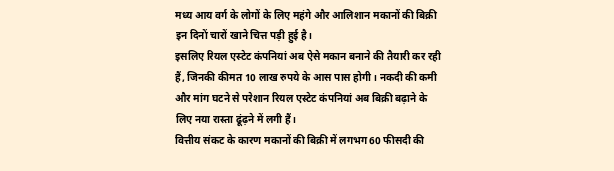मध्य आय वर्ग के लोगों के लिए महंगे और आलिशान मकानों की बिक्री इन दिनों चारों खाने चित्त पड़ी हुई है।
इसलिए रियल एस्टेट कंपनियां अब ऐसे मकान बनाने की तैयारी कर रही हैं, जिनकी कीमत 10 लाख रुपये के आस पास होगी। नकदी की कमी और मांग घटने से परेशान रियल एस्टेट कंपनियां अब बिक्री बढ़ाने के लिए नया रास्ता ढूंढ़ने में लगी हैं।
वित्तीय संकट के कारण मकानों की बिक्री में लगभग 60 फीसदी की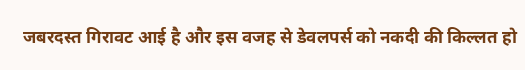जबरदस्त गिरावट आई है और इस वजह से डेवलपर्स को नकदी की किल्लत हो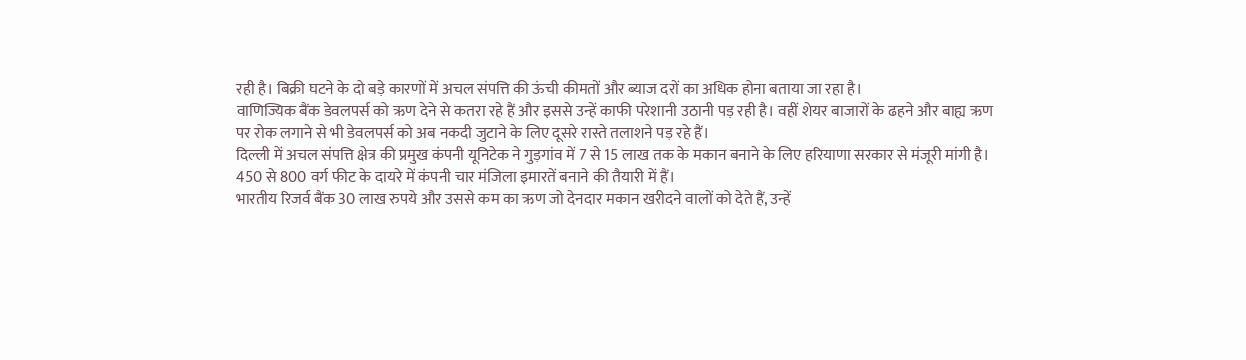रही है। बिक्री घटने के दो बड़े कारणों में अचल संपत्ति की ऊंची कीमतों और ब्याज दरों का अधिक होना बताया जा रहा है।
वाणिज्यिक बैंक डेवलपर्स को ऋण देने से कतरा रहे हैं और इससे उन्हें काफी परेशानी उठानी पड़ रही है। वहीं शेयर बाजारों के ढहने और बाह्य ऋण पर रोक लगाने से भी डेवलपर्स को अब नकदी जुटाने के लिए दूसरे रास्ते तलाशने पड़ रहे हैं।
दिल्ली में अचल संपत्ति क्षेत्र की प्रमुख कंपनी यूनिटेक ने गुड़गांव में 7 से 15 लाख तक के मकान बनाने के लिए हरियाणा सरकार से मंजूरी मांगी है। 450 से 800 वर्ग फीट के दायरे में कंपनी चार मंजिला इमारतें बनाने की तैयारी में हैं।
भारतीय रिजर्व बैंक 30 लाख रुपये और उससे कम का ऋण जो देनदार मकान खरीदने वालों को देते हैं, उन्हें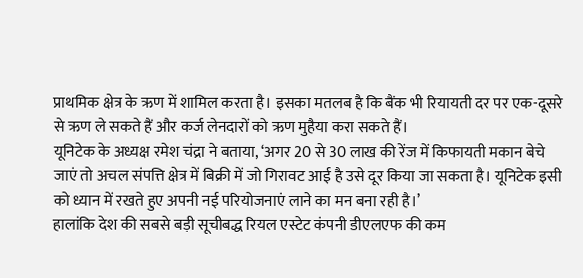प्राथमिक क्षेत्र के ऋण में शामिल करता है। इसका मतलब है कि बैंक भी रियायती दर पर एक-दूसरे से ऋण ले सकते हैं और कर्ज लेनदारों को ऋण मुहैया करा सकते हैं।
यूनिटेक के अध्यक्ष रमेश चंद्रा ने बताया, ‘अगर 20 से 30 लाख की रेंज में किफायती मकान बेचे जाएं तो अचल संपत्ति क्षेत्र में बिक्री में जो गिरावट आई है उसे दूर किया जा सकता है। यूनिटेक इसी को ध्यान में रखते हुए अपनी नई परियोजनाएं लाने का मन बना रही है।’
हालांकि देश की सबसे बड़ी सूचीबद्ध रियल एस्टेट कंपनी डीएलएफ की कम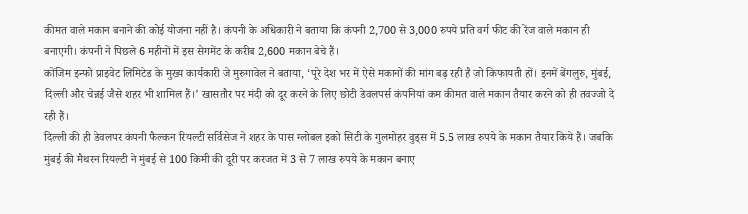कीमत वाले मकान बनाने की कोई योजना नहीं है। कंपनी के अधिकारी ने बताया कि कंपनी 2,700 से 3,000 रुपये प्रति वर्ग फीट की रेंज वाले मकान ही बनाएगी। कंपनी ने पिछले 6 महीनों में इस सेगमेंट के करीब 2,600 मकान बेचे हैं।
कोंजिम इन्फो प्राइवेट लिमिटेड के मुख्य कार्यकारी जे मुरुगावेल ने बताया, ‘पूरे देश भर में ऐसे मकानों की मांग बढ़ रही है जो किफायती हों। इनमें बेंगलुरु, मुंबई, दिल्ली और चेन्नई जैसे शहर भी शामिल हैं।’ खासतौर पर मंदी को दूर करने के लिए छोटी डेवलपर्स कंपनियां कम कीमत वाले मकान तैयार करने को ही तवज्जो दे रही हैं।
दिल्ली की ही डेवलपर कंपनी फैल्कन रियल्टी सर्विसेज ने शहर के पास ग्लोबल इको सिटी के गुलमोहर वुड्स में 5.5 लाख रुपये के मकान तैयार किये हैं। जबकि मुंबई की मैथरन रियल्टी ने मुंबई से 100 किमी की दूरी पर करजत में 3 से 7 लाख रुपये के मकान बनाए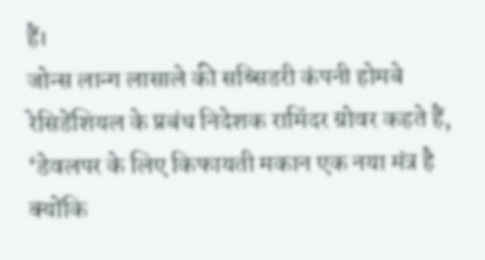हैं।
जोन्स लान्ग लासाले की सब्सिडरी कंपनी होमबे रेसिडेंशियल के प्रबंध निदेशक रामिंदर ग्रोवर कहते हैं, ‘डेवलपर के लिए किफायती मकान एक नया मंत्र है क्योंकि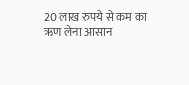20 लाख रुपये से कम का ऋण लेना आसान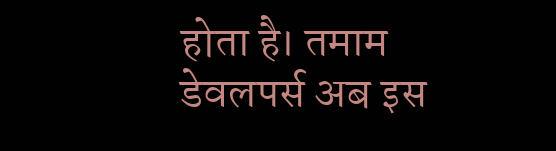होता है। तमाम डेवलपर्स अब इस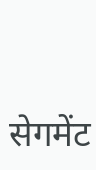सेगमेंट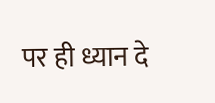पर ही ध्यान दे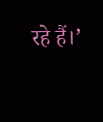रहे हैं।’